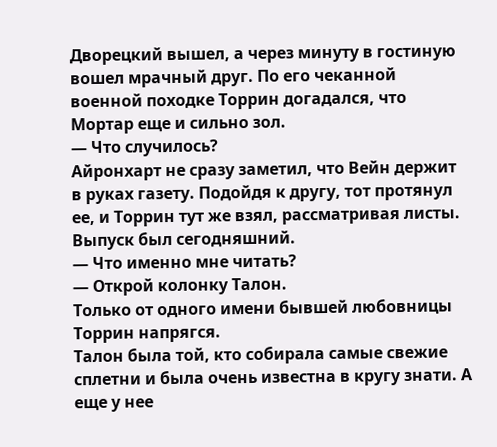Дворецкий вышел, а через минуту в гостиную вошел мрачный друг. По его чеканной военной походке Торрин догадался, что Мортар еще и сильно зол.
— Что случилось?
Айронхарт не сразу заметил, что Вейн держит в руках газету. Подойдя к другу, тот протянул ее, и Торрин тут же взял, рассматривая листы. Выпуск был сегодняшний.
— Что именно мне читать?
— Открой колонку Талон.
Только от одного имени бывшей любовницы Торрин напрягся.
Талон была той, кто собирала самые свежие сплетни и была очень известна в кругу знати. А еще у нее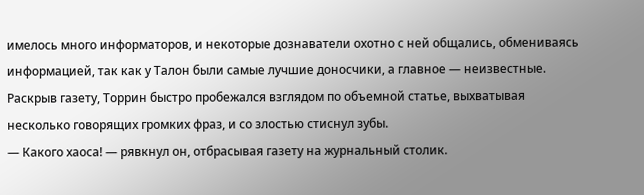имелось много информаторов, и некоторые дознаватели охотно с ней общались, обмениваясь информацией, так как у Талон были самые лучшие доносчики, а главное — неизвестные.
Раскрыв газету, Торрин быстро пробежался взглядом по объемной статье, выхватывая несколько говорящих громких фраз, и со злостью стиснул зубы.
— Какого хаоса! — рявкнул он, отбрасывая газету на журнальный столик.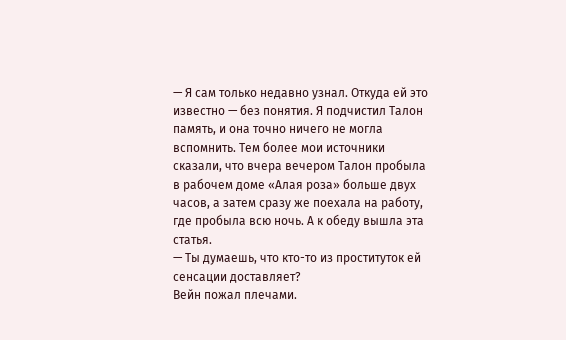— Я сам только недавно узнал. Откуда ей это известно — без понятия. Я подчистил Талон память, и она точно ничего не могла вспомнить. Тем более мои источники сказали, что вчера вечером Талон пробыла в рабочем доме «Алая роза» больше двух часов, а затем сразу же поехала на работу, где пробыла всю ночь. А к обеду вышла эта статья.
— Ты думаешь, что кто-то из проституток ей сенсации доставляет?
Вейн пожал плечами.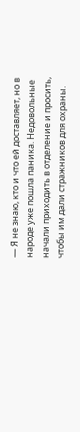— Я не знаю, кто и что ей доставляет, но в народе уже пошла паника. Недовольные начали приходить в отделение и просить, чтобы им дали стражников для охраны.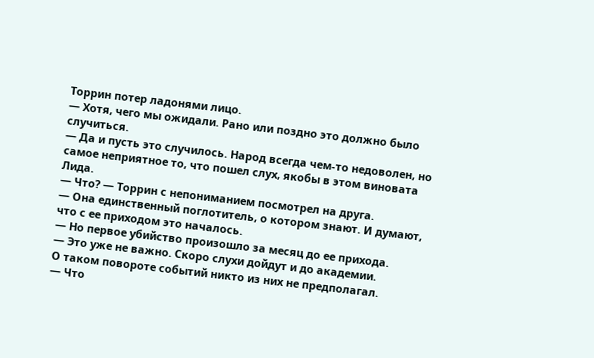Торрин потер ладонями лицо.
— Хотя, чего мы ожидали. Рано или поздно это должно было случиться.
— Да и пусть это случилось. Народ всегда чем-то недоволен, но самое неприятное то, что пошел слух, якобы в этом виновата Лида.
— Что? — Торрин с непониманием посмотрел на друга.
— Она единственный поглотитель, о котором знают. И думают, что с ее приходом это началось.
— Но первое убийство произошло за месяц до ее прихода.
— Это уже не важно. Скоро слухи дойдут и до академии.
О таком повороте событий никто из них не предполагал.
— Что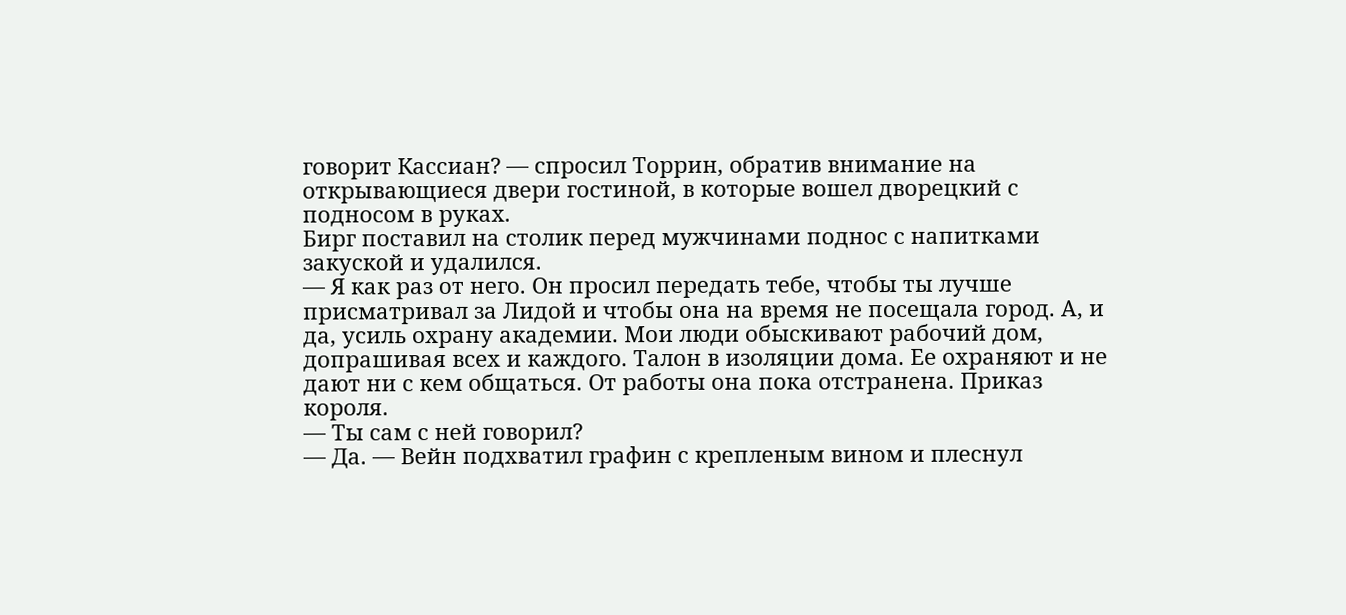говорит Кассиан? — спросил Торрин, обратив внимание на открывающиеся двери гостиной, в которые вошел дворецкий с подносом в руках.
Бирг поставил на столик перед мужчинами поднос с напитками закуской и удалился.
— Я как раз от него. Он просил передать тебе, чтобы ты лучше присматривал за Лидой и чтобы она на время не посещала город. А, и да, усиль охрану академии. Мои люди обыскивают рабочий дом, допрашивая всех и каждого. Талон в изоляции дома. Ее охраняют и не дают ни с кем общаться. От работы она пока отстранена. Приказ короля.
— Ты сам с ней говорил?
— Да. — Вейн подхватил графин с крепленым вином и плеснул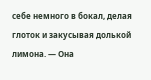себе немного в бокал, делая глоток и закусывая долькой лимона. — Она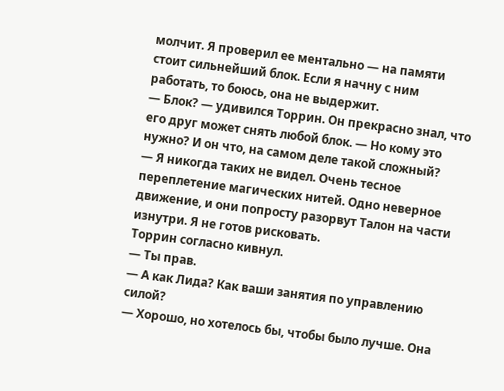молчит. Я проверил ее ментально — на памяти стоит сильнейший блок. Если я начну с ним работать, то боюсь, она не выдержит.
— Блок? — удивился Торрин. Он прекрасно знал, что его друг может снять любой блок. — Но кому это нужно? И он что, на самом деле такой сложный?
— Я никогда таких не видел. Очень тесное переплетение магических нитей. Одно неверное движение, и они попросту разорвут Талон на части изнутри. Я не готов рисковать.
Торрин согласно кивнул.
— Ты прав.
— А как Лида? Как ваши занятия по управлению силой?
— Хорошо, но хотелось бы, чтобы было лучше. Она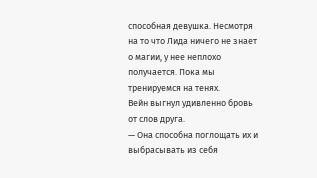способная девушка. Несмотря на то что Лида ничего не знает о магии, у нее неплохо получается. Пока мы тренируемся на тенях.
Вейн выгнул удивленно бровь от слов друга.
— Она способна поглощать их и выбрасывать из себя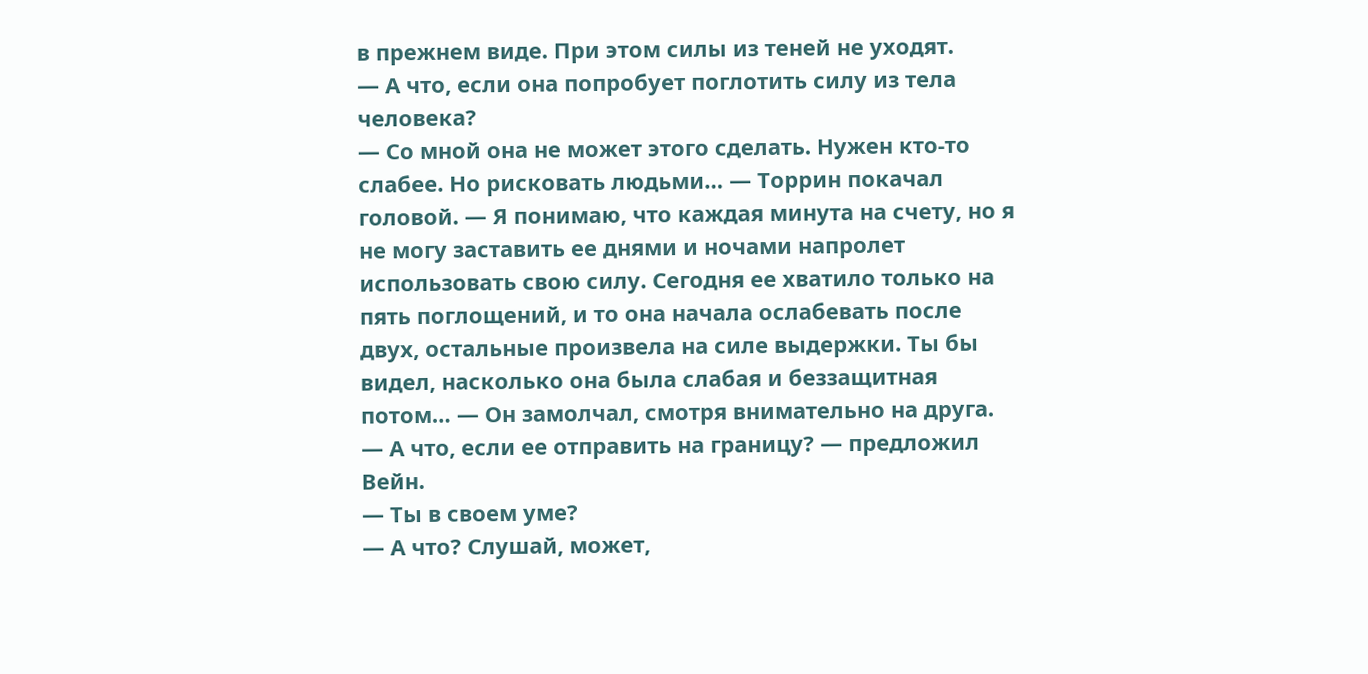в прежнем виде. При этом силы из теней не уходят.
— А что, если она попробует поглотить силу из тела человека?
— Со мной она не может этого сделать. Нужен кто-то слабее. Но рисковать людьми… — Торрин покачал головой. — Я понимаю, что каждая минута на счету, но я не могу заставить ее днями и ночами напролет использовать свою силу. Сегодня ее хватило только на пять поглощений, и то она начала ослабевать после двух, остальные произвела на силе выдержки. Ты бы видел, насколько она была слабая и беззащитная потом… — Он замолчал, смотря внимательно на друга.
— А что, если ее отправить на границу? — предложил Вейн.
— Ты в своем уме?
— А что? Слушай, может,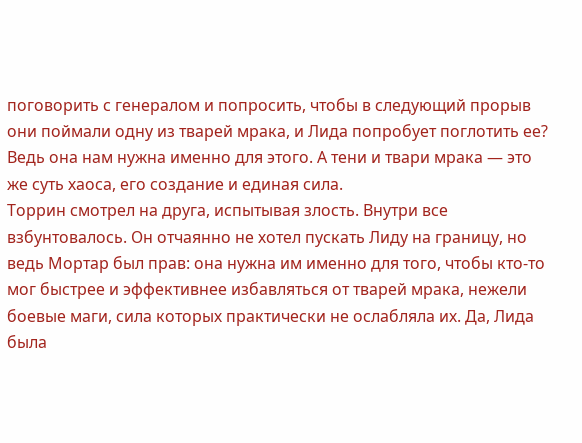поговорить с генералом и попросить, чтобы в следующий прорыв они поймали одну из тварей мрака, и Лида попробует поглотить ее? Ведь она нам нужна именно для этого. А тени и твари мрака — это же суть хаоса, его создание и единая сила.
Торрин смотрел на друга, испытывая злость. Внутри все взбунтовалось. Он отчаянно не хотел пускать Лиду на границу, но ведь Мортар был прав: она нужна им именно для того, чтобы кто-то мог быстрее и эффективнее избавляться от тварей мрака, нежели боевые маги, сила которых практически не ослабляла их. Да, Лида была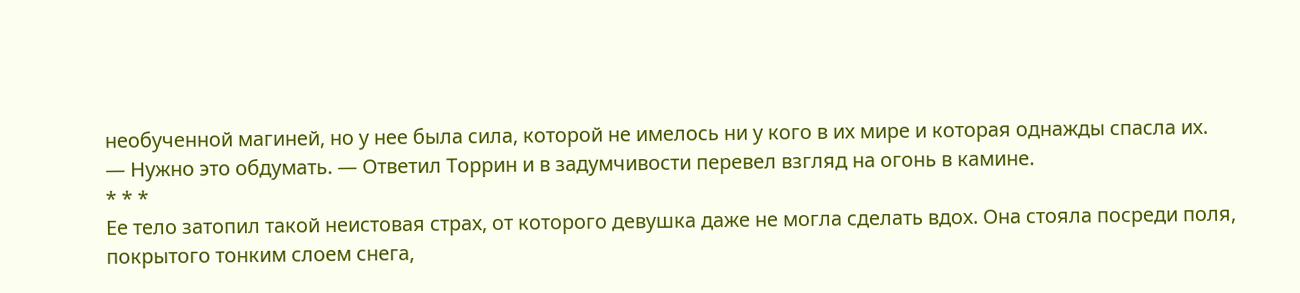необученной магиней, но у нее была сила, которой не имелось ни у кого в их мире и которая однажды спасла их.
— Нужно это обдумать. — Ответил Торрин и в задумчивости перевел взгляд на огонь в камине.
* * *
Ее тело затопил такой неистовая страх, от которого девушка даже не могла сделать вдох. Она стояла посреди поля, покрытого тонким слоем снега,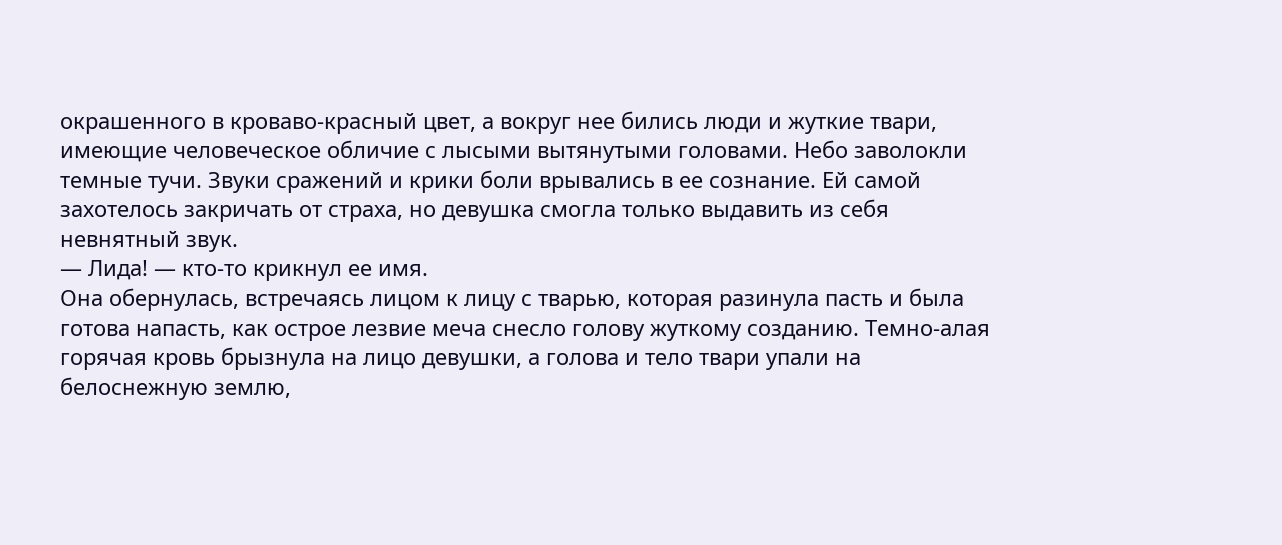окрашенного в кроваво-красный цвет, а вокруг нее бились люди и жуткие твари, имеющие человеческое обличие с лысыми вытянутыми головами. Небо заволокли темные тучи. Звуки сражений и крики боли врывались в ее сознание. Ей самой захотелось закричать от страха, но девушка смогла только выдавить из себя невнятный звук.
— Лида! — кто-то крикнул ее имя.
Она обернулась, встречаясь лицом к лицу с тварью, которая разинула пасть и была готова напасть, как острое лезвие меча снесло голову жуткому созданию. Темно-алая горячая кровь брызнула на лицо девушки, а голова и тело твари упали на белоснежную землю,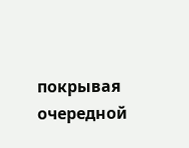покрывая очередной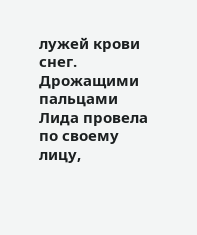лужей крови снег.
Дрожащими пальцами Лида провела по своему лицу,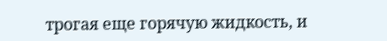трогая еще горячую жидкость, и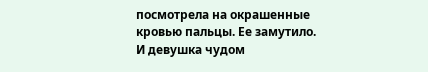посмотрела на окрашенные кровью пальцы. Ее замутило. И девушка чудом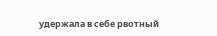удержала в себе рвотный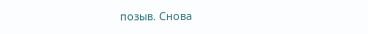позыв. Снова